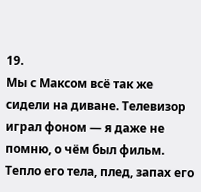19.
Мы с Максом всё так же сидели на диване. Телевизор играл фоном — я даже не помню, о чём был фильм. Тепло его тела, плед, запах его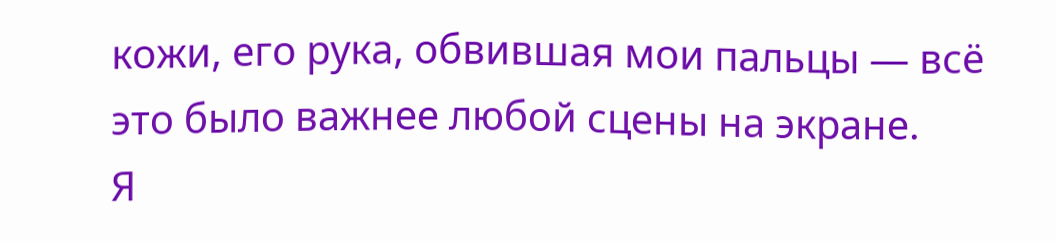кожи, его рука, обвившая мои пальцы — всё это было важнее любой сцены на экране.
Я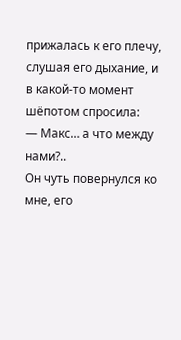прижалась к его плечу, слушая его дыхание, и в какой-то момент шёпотом спросила:
— Макс… а что между нами?..
Он чуть повернулся ко мне, его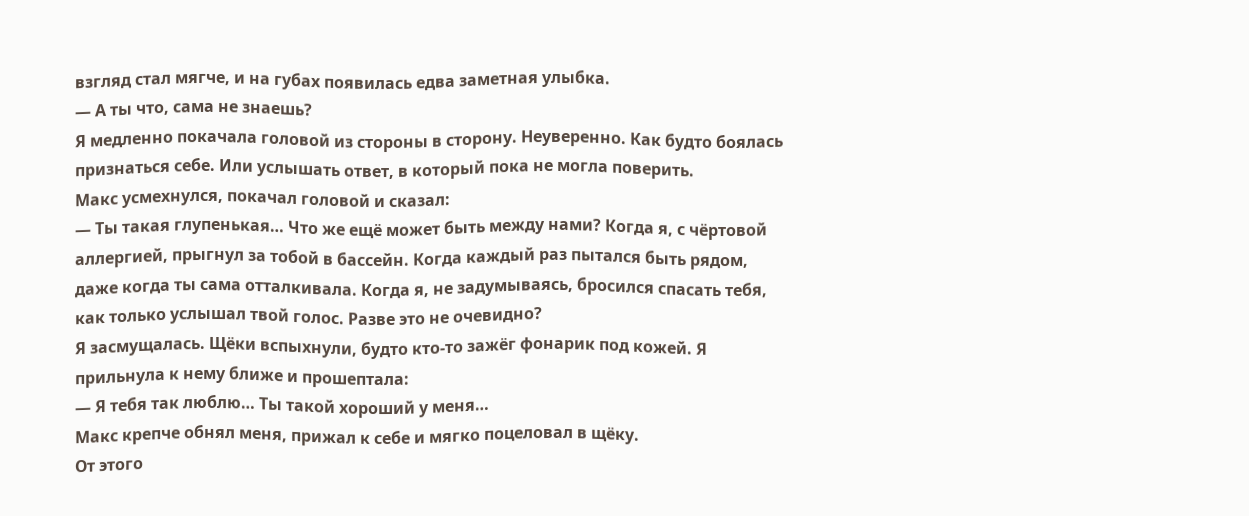взгляд стал мягче, и на губах появилась едва заметная улыбка.
— А ты что, сама не знаешь?
Я медленно покачала головой из стороны в сторону. Неуверенно. Как будто боялась признаться себе. Или услышать ответ, в который пока не могла поверить.
Макс усмехнулся, покачал головой и сказал:
— Ты такая глупенькая… Что же ещё может быть между нами? Когда я, с чёртовой аллергией, прыгнул за тобой в бассейн. Когда каждый раз пытался быть рядом, даже когда ты сама отталкивала. Когда я, не задумываясь, бросился спасать тебя, как только услышал твой голос. Разве это не очевидно?
Я засмущалась. Щёки вспыхнули, будто кто-то зажёг фонарик под кожей. Я прильнула к нему ближе и прошептала:
— Я тебя так люблю… Ты такой хороший у меня…
Макс крепче обнял меня, прижал к себе и мягко поцеловал в щёку.
От этого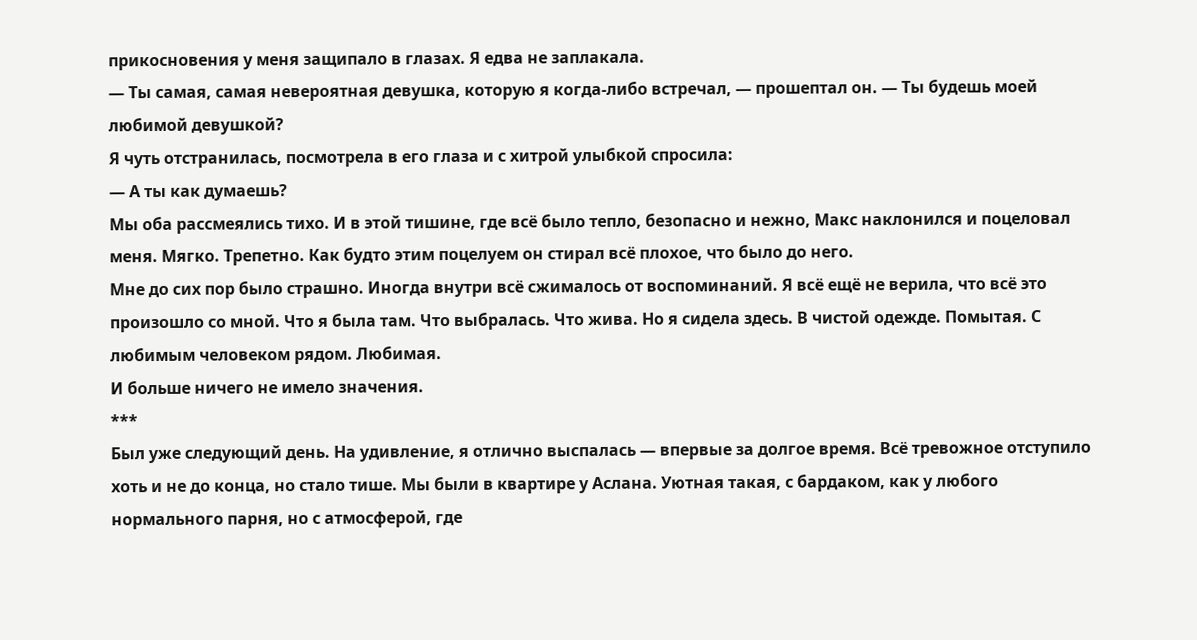прикосновения у меня защипало в глазах. Я едва не заплакала.
— Ты самая, самая невероятная девушка, которую я когда-либо встречал, — прошептал он. — Ты будешь моей любимой девушкой?
Я чуть отстранилась, посмотрела в его глаза и с хитрой улыбкой спросила:
— А ты как думаешь?
Мы оба рассмеялись тихо. И в этой тишине, где всё было тепло, безопасно и нежно, Макс наклонился и поцеловал меня. Мягко. Трепетно. Как будто этим поцелуем он стирал всё плохое, что было до него.
Мне до сих пор было страшно. Иногда внутри всё сжималось от воспоминаний. Я всё ещё не верила, что всё это произошло со мной. Что я была там. Что выбралась. Что жива. Но я сидела здесь. В чистой одежде. Помытая. С любимым человеком рядом. Любимая.
И больше ничего не имело значения.
***
Был уже следующий день. На удивление, я отлично выспалась — впервые за долгое время. Всё тревожное отступило хоть и не до конца, но стало тише. Мы были в квартире у Аслана. Уютная такая, с бардаком, как у любого нормального парня, но с атмосферой, где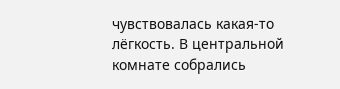чувствовалась какая-то лёгкость. В центральной комнате собрались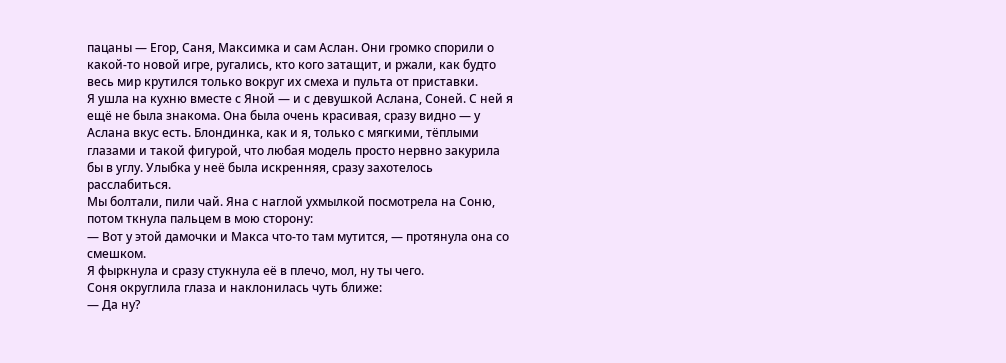пацаны — Егор, Саня, Максимка и сам Аслан. Они громко спорили о какой-то новой игре, ругались, кто кого затащит, и ржали, как будто весь мир крутился только вокруг их смеха и пульта от приставки.
Я ушла на кухню вместе с Яной — и с девушкой Аслана, Соней. С ней я ещё не была знакома. Она была очень красивая, сразу видно — у Аслана вкус есть. Блондинка, как и я, только с мягкими, тёплыми глазами и такой фигурой, что любая модель просто нервно закурила бы в углу. Улыбка у неё была искренняя, сразу захотелось расслабиться.
Мы болтали, пили чай. Яна с наглой ухмылкой посмотрела на Соню, потом ткнула пальцем в мою сторону:
— Вот у этой дамочки и Макса что-то там мутится, — протянула она со смешком.
Я фыркнула и сразу стукнула её в плечо, мол, ну ты чего.
Соня округлила глаза и наклонилась чуть ближе:
— Да ну?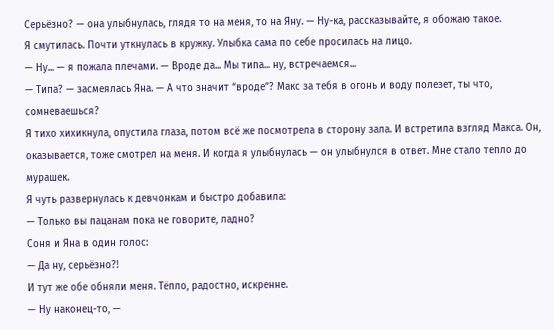Серьёзно? — она улыбнулась, глядя то на меня, то на Яну. — Ну-ка, рассказывайте, я обожаю такое.
Я смутилась. Почти уткнулась в кружку. Улыбка сама по себе просилась на лицо.
— Ну... — я пожала плечами. — Вроде да... Мы типа... ну, встречаемся...
— Типа? — засмеялась Яна. — А что значит “вроде”? Макс за тебя в огонь и воду полезет, ты что, сомневаешься?
Я тихо хихикнула, опустила глаза, потом всё же посмотрела в сторону зала. И встретила взгляд Макса. Он, оказывается, тоже смотрел на меня. И когда я улыбнулась — он улыбнулся в ответ. Мне стало тепло до мурашек.
Я чуть развернулась к девчонкам и быстро добавила:
— Только вы пацанам пока не говорите, ладно?
Соня и Яна в один голос:
— Да ну, серьёзно?!
И тут же обе обняли меня. Тёпло, радостно, искренне.
— Ну наконец-то, —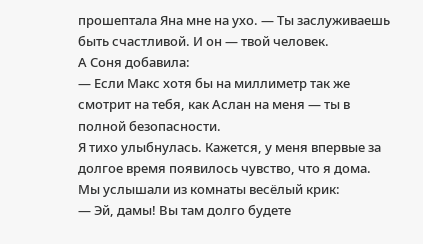прошептала Яна мне на ухо. — Ты заслуживаешь быть счастливой. И он — твой человек.
А Соня добавила:
— Если Макс хотя бы на миллиметр так же смотрит на тебя, как Аслан на меня — ты в полной безопасности.
Я тихо улыбнулась. Кажется, у меня впервые за долгое время появилось чувство, что я дома.
Мы услышали из комнаты весёлый крик:
— Эй, дамы! Вы там долго будете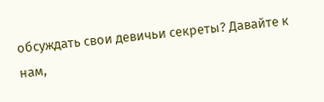обсуждать свои девичьи секреты? Давайте к нам,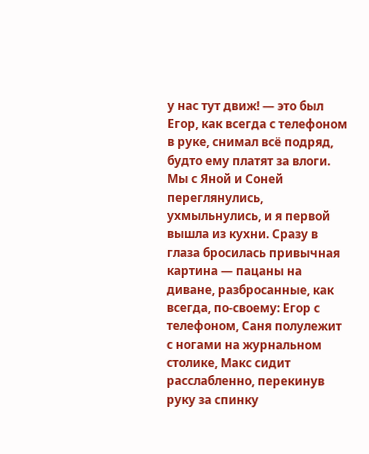у нас тут движ! — это был Егор, как всегда с телефоном в руке, снимал всё подряд, будто ему платят за влоги.
Мы с Яной и Соней переглянулись, ухмыльнулись, и я первой вышла из кухни. Сразу в глаза бросилась привычная картина — пацаны на диване, разбросанные, как всегда, по-своему: Егор с телефоном, Саня полулежит с ногами на журнальном столике, Макс сидит расслабленно, перекинув руку за спинку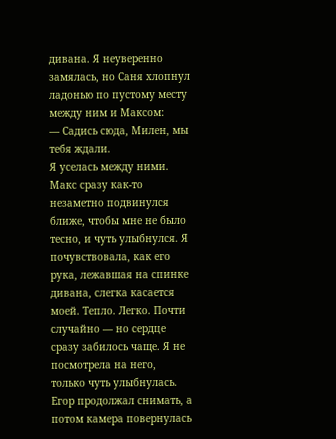дивана. Я неуверенно замялась, но Саня хлопнул ладонью по пустому месту между ним и Максом:
— Садись сюда, Милен, мы тебя ждали.
Я уселась между ними. Макс сразу как-то незаметно подвинулся ближе, чтобы мне не было тесно, и чуть улыбнулся. Я почувствовала, как его рука, лежавшая на спинке дивана, слегка касается моей. Тепло. Легко. Почти случайно — но сердце сразу забилось чаще. Я не посмотрела на него, только чуть улыбнулась.
Егор продолжал снимать, а потом камера повернулась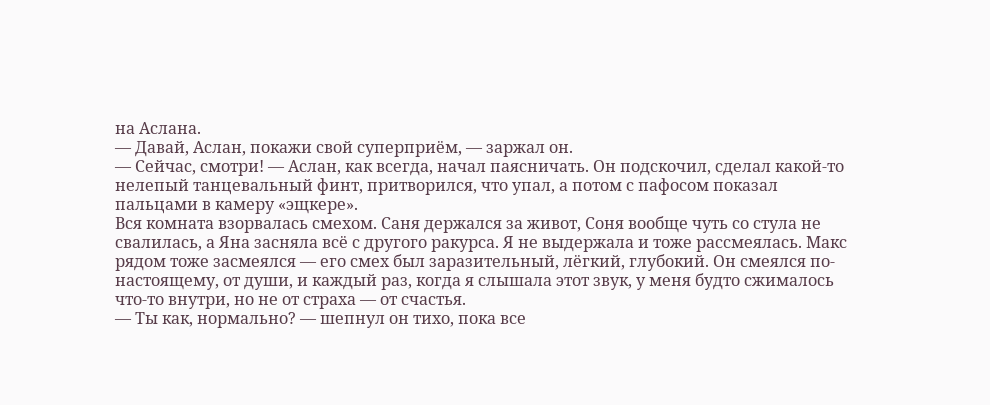на Аслана.
— Давай, Аслан, покажи свой суперприём, — заржал он.
— Сейчас, смотри! — Аслан, как всегда, начал паясничать. Он подскочил, сделал какой-то нелепый танцевальный финт, притворился, что упал, а потом с пафосом показал пальцами в камеру «эщкере».
Вся комната взорвалась смехом. Саня держался за живот, Соня вообще чуть со стула не свалилась, а Яна засняла всё с другого ракурса. Я не выдержала и тоже рассмеялась. Макс рядом тоже засмеялся — его смех был заразительный, лёгкий, глубокий. Он смеялся по-настоящему, от души, и каждый раз, когда я слышала этот звук, у меня будто сжималось что-то внутри, но не от страха — от счастья.
— Ты как, нормально? — шепнул он тихо, пока все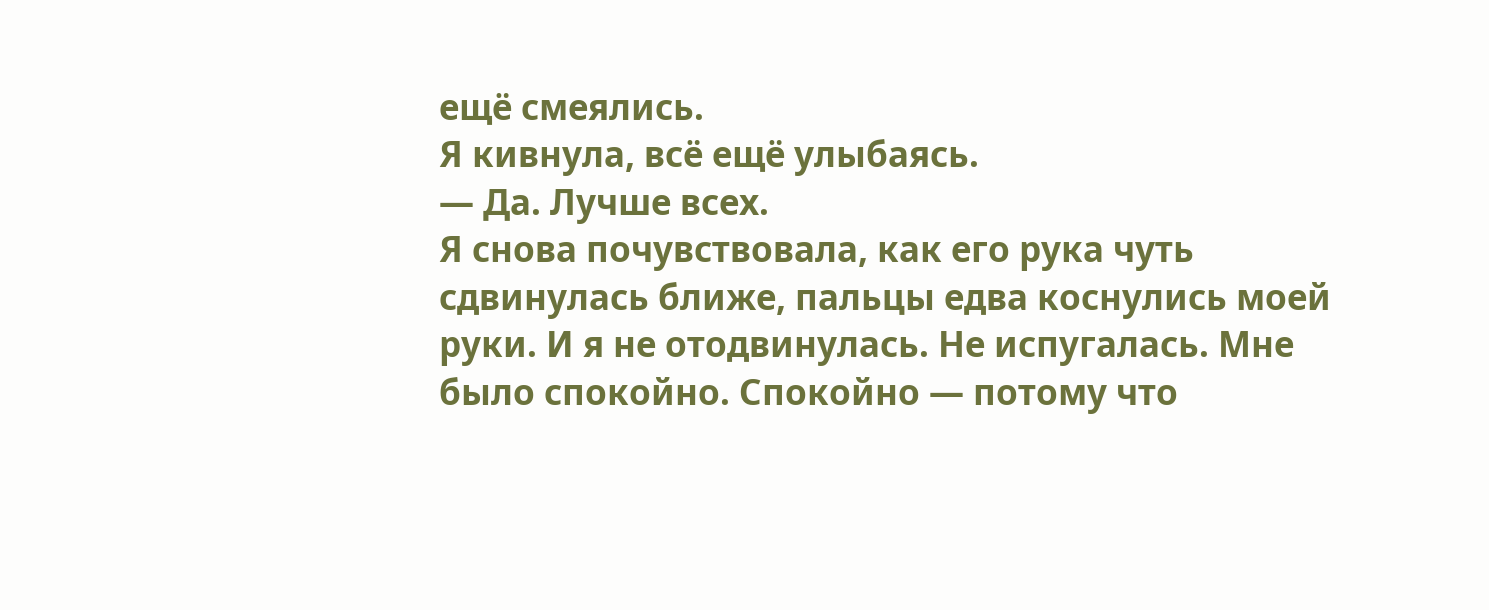ещё смеялись.
Я кивнула, всё ещё улыбаясь.
— Да. Лучше всех.
Я снова почувствовала, как его рука чуть сдвинулась ближе, пальцы едва коснулись моей руки. И я не отодвинулась. Не испугалась. Мне было спокойно. Спокойно — потому что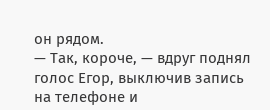он рядом.
— Так, короче, — вдруг поднял голос Егор, выключив запись на телефоне и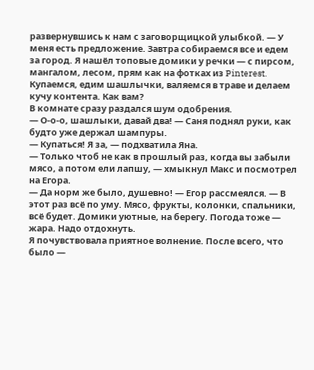развернувшись к нам с заговорщицкой улыбкой. — У меня есть предложение. Завтра собираемся все и едем за город. Я нашёл топовые домики у речки — с пирсом, мангалом, лесом, прям как на фотках из Pinterest. Купаемся, едим шашлычки, валяемся в траве и делаем кучу контента. Как вам?
В комнате сразу раздался шум одобрения.
— О-о-о, шашлыки, давай два! — Саня поднял руки, как будто уже держал шампуры.
— Купаться! Я за, — подхватила Яна.
— Только чтоб не как в прошлый раз, когда вы забыли мясо, а потом ели лапшу, — хмыкнул Макс и посмотрел на Егора.
— Да норм же было, душевно! — Егор рассмеялся. — В этот раз всё по уму. Мясо, фрукты, колонки, спальники, всё будет. Домики уютные, на берегу. Погода тоже — жара. Надо отдохнуть.
Я почувствовала приятное волнение. После всего, что было —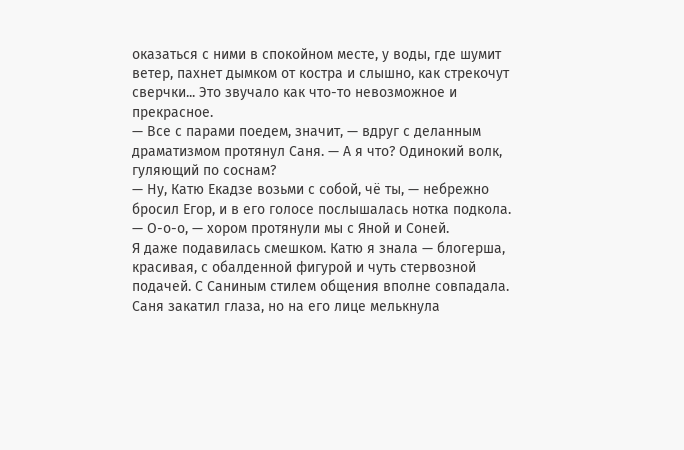оказаться с ними в спокойном месте, у воды, где шумит ветер, пахнет дымком от костра и слышно, как стрекочут сверчки... Это звучало как что-то невозможное и прекрасное.
— Все с парами поедем, значит, — вдруг с деланным драматизмом протянул Саня. — А я что? Одинокий волк, гуляющий по соснам?
— Ну, Катю Екадзе возьми с собой, чё ты, — небрежно бросил Егор, и в его голосе послышалась нотка подкола.
— О-о-о, — хором протянули мы с Яной и Соней.
Я даже подавилась смешком. Катю я знала — блогерша, красивая, с обалденной фигурой и чуть стервозной подачей. С Саниным стилем общения вполне совпадала.
Саня закатил глаза, но на его лице мелькнула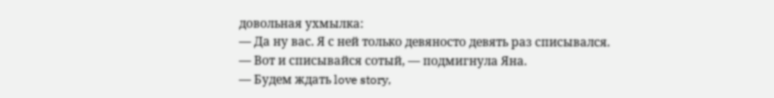довольная ухмылка:
— Да ну вас. Я с ней только девяносто девять раз списывался.
— Вот и списывайся сотый, — подмигнула Яна.
— Будем ждать love story,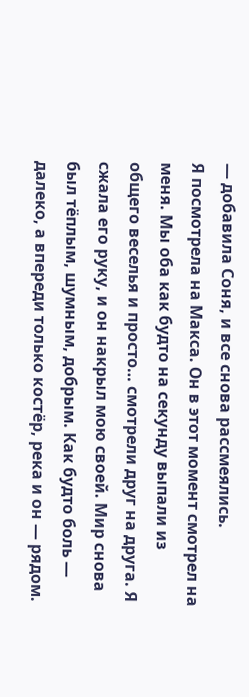— добавила Соня, и все снова рассмеялись.
Я посмотрела на Макса. Он в этот момент смотрел на меня. Мы оба как будто на секунду выпали из общего веселья и просто… смотрели друг на друга. Я сжала его руку, и он накрыл мою своей. Мир снова был тёплым, шумным, добрым. Как будто боль — далеко, а впереди только костёр, река и он — рядом.